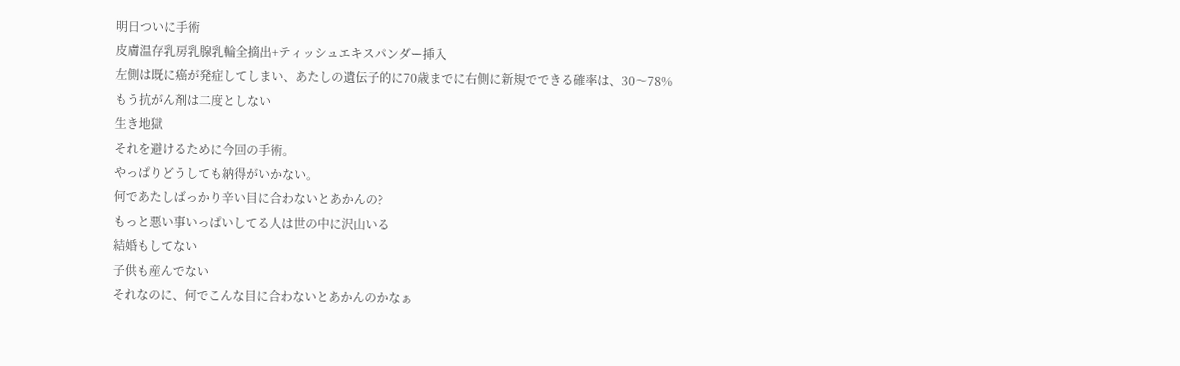明日ついに手術
皮膚温存乳房乳腺乳輪全摘出+ティッシュエキスパンダー挿入
左側は既に癌が発症してしまい、あたしの遺伝子的に70歳までに右側に新規でできる確率は、30〜78%
もう抗がん剤は二度としない
生き地獄
それを避けるために今回の手術。
やっぱりどうしても納得がいかない。
何であたしばっかり辛い目に合わないとあかんの?
もっと悪い事いっぱいしてる人は世の中に沢山いる
結婚もしてない
子供も産んでない
それなのに、何でこんな目に合わないとあかんのかなぁ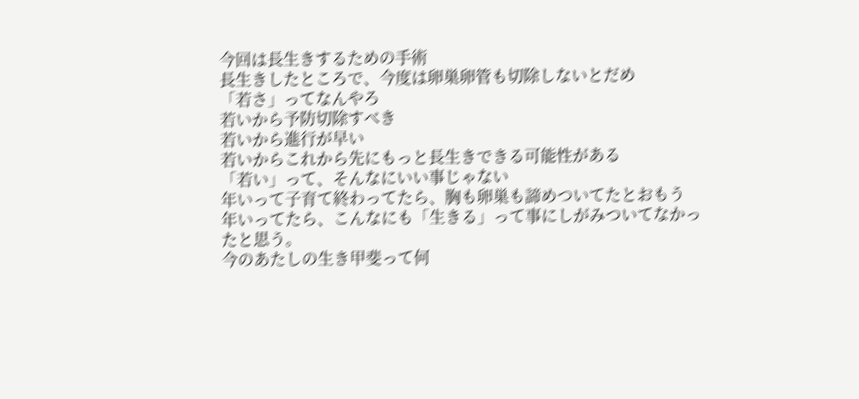今回は長生きするための手術
長生きしたところで、今度は卵巣卵管も切除しないとだめ
「若さ」ってなんやろ
若いから予防切除すべき
若いから進行が早い
若いからこれから先にもっと長生きできる可能性がある
「若い」って、そんなにいい事じゃない
年いって子育て終わってたら、胸も卵巣も諦めついてたとおもう
年いってたら、こんなにも「生きる」って事にしがみついてなかったと思う。
今のあたしの生き甲斐って何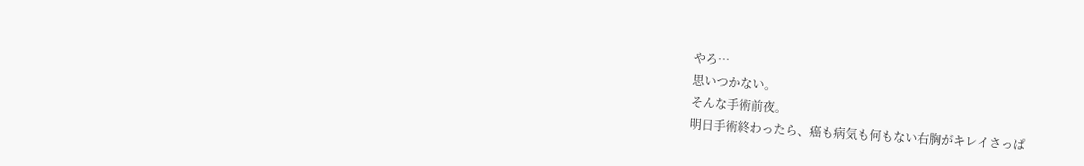やろ…
思いつかない。
そんな手術前夜。
明日手術終わったら、癌も病気も何もない右胸がキレイさっぱ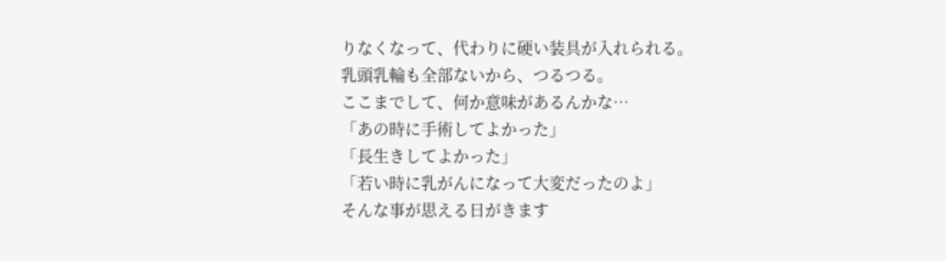りなくなって、代わりに硬い装具が入れられる。
乳頭乳輪も全部ないから、つるつる。
ここまでして、何か意味があるんかな…
「あの時に手術してよかった」
「長生きしてよかった」
「若い時に乳がんになって大変だったのよ」
そんな事が思える日がきます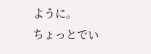ように。
ちょっとでい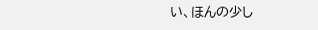い、ほんの少し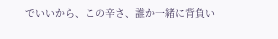でいいから、この辛さ、誰か一緒に背負い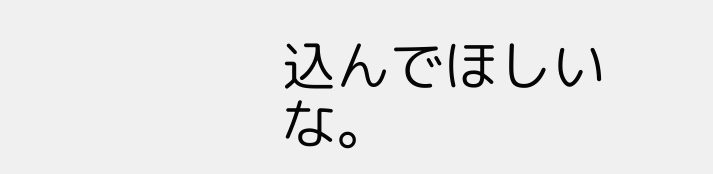込んでほしいな。